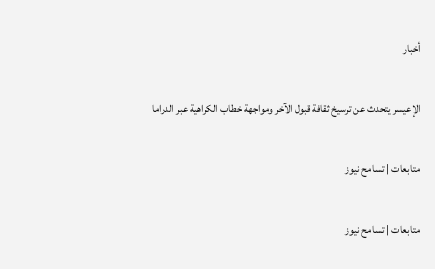أخبار

الإعيسر يتحدث عن ترسيخ ثقافة قبول الآخر ومواجهة خطاب الكراهية عبر الدراما

متابعات | تسامح نيوز

متابعات | تسامح نيوز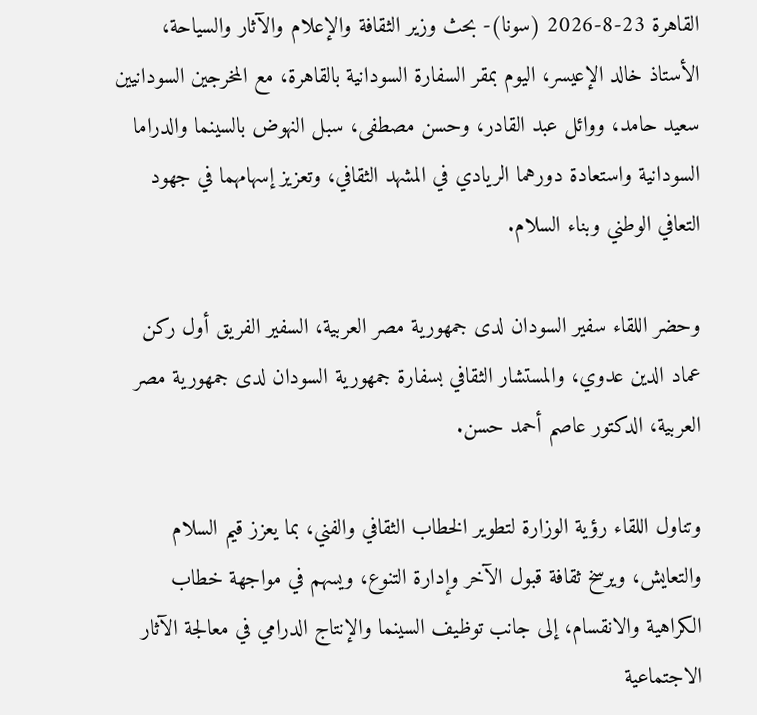القاهرة 23-8-2026 (سونا)- بحث وزير الثقافة والإعلام والآثار والسياحة، الأستاذ خالد الإعيسر، اليوم بمقر السفارة السودانية بالقاهرة، مع المخرجين السودانيين سعيد حامد، ووائل عبد القادر، وحسن مصطفى، سبل النهوض بالسينما والدراما السودانية واستعادة دورهما الريادي في المشهد الثقافي، وتعزيز إسهامهما في جهود التعافي الوطني وبناء السلام.

وحضر اللقاء سفير السودان لدى جمهورية مصر العربية، السفير الفريق أول ركن عماد الدين عدوي، والمستشار الثقافي بسفارة جمهورية السودان لدى جمهورية مصر العربية، الدكتور عاصم أحمد حسن.

وتناول اللقاء رؤية الوزارة لتطوير الخطاب الثقافي والفني، بما يعزز قيم السلام والتعايش، ويرسخ ثقافة قبول الآخر وإدارة التنوع، ويسهم في مواجهة خطاب الكراهية والانقسام، إلى جانب توظيف السينما والإنتاج الدرامي في معالجة الآثار الاجتماعية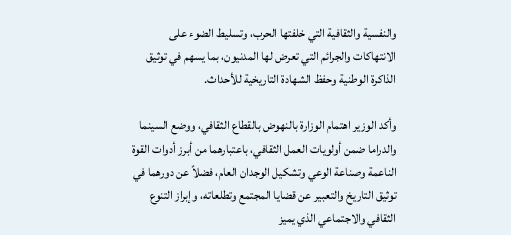والنفسية والثقافية التي خلفتها الحرب، وتسليط الضوء على الانتهاكات والجرائم التي تعرض لها المدنيون، بما يسهم في توثيق الذاكرة الوطنية وحفظ الشهادة التاريخية للأحداث.

وأكد الوزير اهتمام الوزارة بالنهوض بالقطاع الثقافي، ووضع السينما والدراما ضمن أولويات العمل الثقافي، باعتبارهما من أبرز أدوات القوة الناعمة وصناعة الوعي وتشكيل الوجدان العام، فضلاً عن دورهما في توثيق التاريخ والتعبير عن قضايا المجتمع وتطلعاته، وإبراز التنوع الثقافي والاجتماعي الذي يميز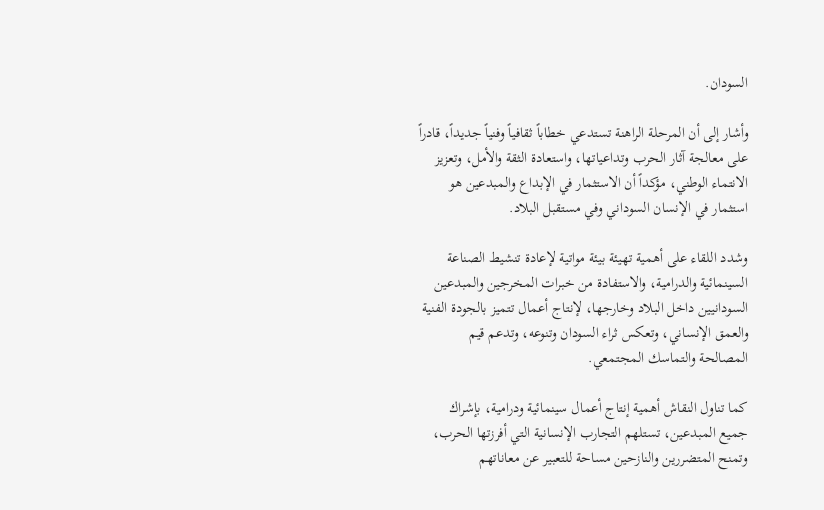السودان.

وأشار إلى أن المرحلة الراهنة تستدعي خطاباً ثقافياً وفنياً جديداً، قادراً على معالجة آثار الحرب وتداعياتها، واستعادة الثقة والأمل، وتعزيز الانتماء الوطني، مؤكداً أن الاستثمار في الإبداع والمبدعين هو استثمار في الإنسان السوداني وفي مستقبل البلاد.

وشدد اللقاء على أهمية تهيئة بيئة مواتية لإعادة تنشيط الصناعة السينمائية والدرامية، والاستفادة من خبرات المخرجين والمبدعين السودانيين داخل البلاد وخارجها، لإنتاج أعمال تتميز بالجودة الفنية والعمق الإنساني، وتعكس ثراء السودان وتنوعه، وتدعم قيم المصالحة والتماسك المجتمعي.

كما تناول النقاش أهمية إنتاج أعمال سينمائية ودرامية، بإشراك جميع المبدعين، تستلهم التجارب الإنسانية التي أفرزتها الحرب، وتمنح المتضررين والنازحين مساحة للتعبير عن معاناتهم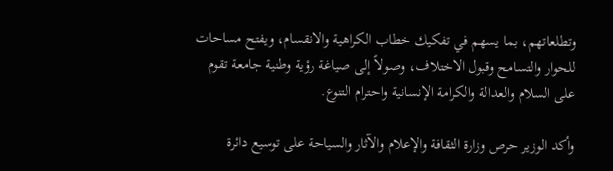وتطلعاتهم، بما يسهم في تفكيك خطاب الكراهية والانقسام، ويفتح مساحات للحوار والتسامح وقبول الاختلاف، وصولاً إلى صياغة رؤية وطنية جامعة تقوم على السلام والعدالة والكرامة الإنسانية واحترام التنوع.

وأكد الوزير حرص وزارة الثقافة والإعلام والآثار والسياحة على توسيع دائرة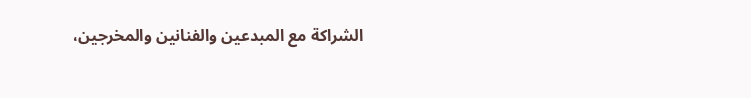الشراكة مع المبدعين والفنانين والمخرجين،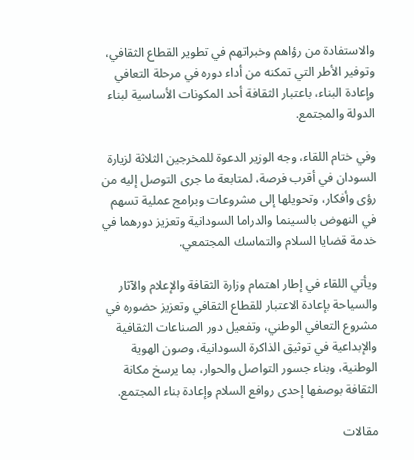والاستفادة من رؤاهم وخبراتهم في تطوير القطاع الثقافي، وتوفير الأطر التي تمكنه من أداء دوره في مرحلة التعافي وإعادة البناء، باعتبار الثقافة أحد المكونات الأساسية لبناء الدولة والمجتمع.

وفي ختام اللقاء، وجه الوزير الدعوة للمخرجين الثلاثة لزيارة السودان في أقرب فرصة، لمتابعة ما جرى التوصل إليه من رؤى وأفكار، وتحويلها إلى مشروعات وبرامج عملية تسهم في النهوض بالسينما والدراما السودانية وتعزيز دورهما في خدمة قضايا السلام والتماسك المجتمعي.

ويأتي اللقاء في إطار اهتمام وزارة الثقافة والإعلام والآثار والسياحة بإعادة الاعتبار للقطاع الثقافي وتعزيز حضوره في مشروع التعافي الوطني، وتفعيل دور الصناعات الثقافية والإبداعية في توثيق الذاكرة السودانية، وصون الهوية الوطنية، وبناء جسور التواصل والحوار، بما يرسخ مكانة الثقافة بوصفها إحدى روافع السلام وإعادة بناء المجتمع.

مقالات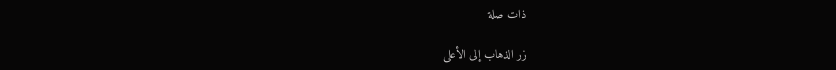ذات صلة

زر الذهاب إلى الأعلى